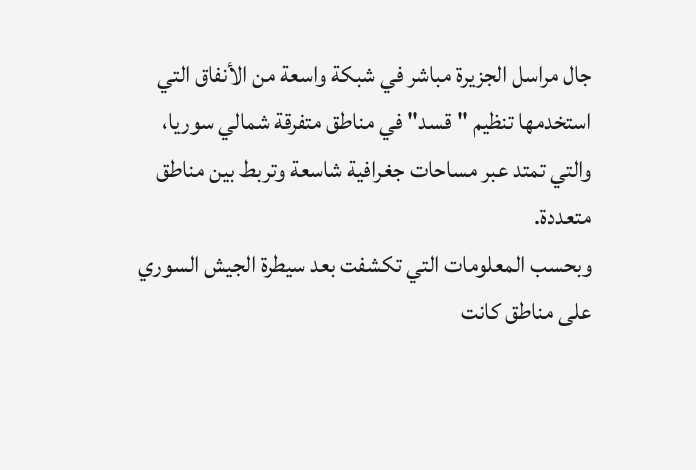جال مراسل الجزيرة مباشر في شبكة واسعة من الأنفاق التي استخدمها تنظيم "قسد" في مناطق متفرقة شمالي سوريا، والتي تمتد عبر مساحات جغرافية شاسعة وتربط بين مناطق متعددة.
وبحسب المعلومات التي تكشفت بعد سيطرة الجيش السوري على مناطق كانت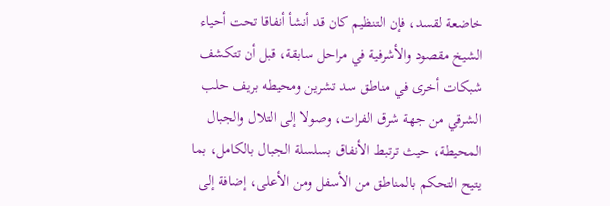خاضعة لقسد، فإن التنظيم كان قد أنشأ أنفاقا تحت أحياء الشيخ مقصود والأشرفية في مراحل سابقة، قبل أن تتكشف شبكات أخرى في مناطق سد تشرين ومحيطه بريف حلب الشرقي من جهة شرق الفرات، وصولا إلى التلال والجبال المحيطة، حيث ترتبط الأنفاق بسلسلة الجبال بالكامل، بما يتيح التحكم بالمناطق من الأسفل ومن الأعلى، إضافة إلى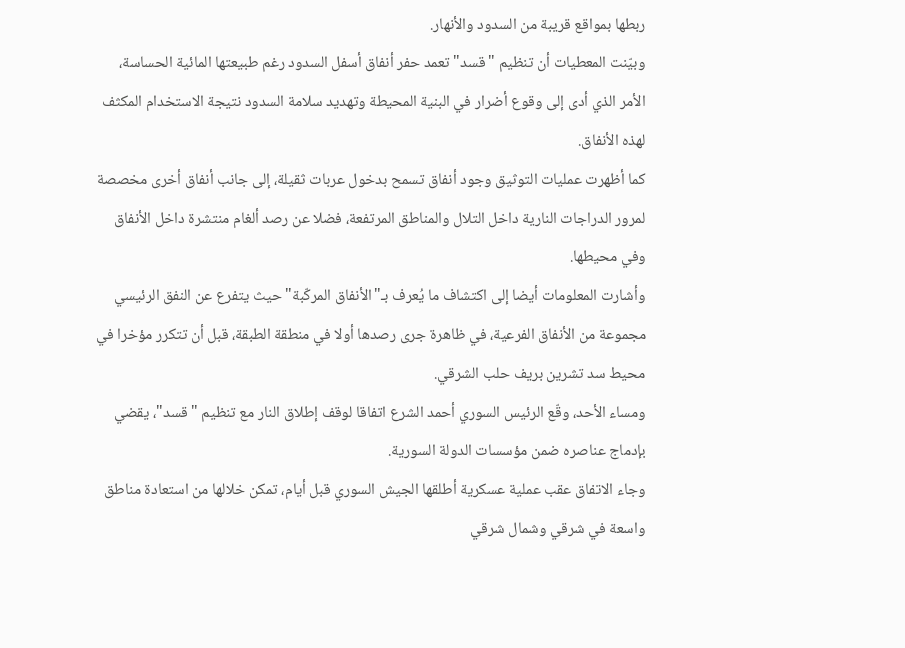ربطها بمواقع قريبة من السدود والأنهار.
وبيّنت المعطيات أن تنظيم "قسد" تعمد حفر أنفاق أسفل السدود رغم طبيعتها المائية الحساسة، الأمر الذي أدى إلى وقوع أضرار في البنية المحيطة وتهديد سلامة السدود نتيجة الاستخدام المكثف لهذه الأنفاق.
كما أظهرت عمليات التوثيق وجود أنفاق تسمح بدخول عربات ثقيلة، إلى جانب أنفاق أخرى مخصصة لمرور الدراجات النارية داخل التلال والمناطق المرتفعة، فضلا عن رصد ألغام منتشرة داخل الأنفاق وفي محيطها.
وأشارت المعلومات أيضا إلى اكتشاف ما يُعرف بـ"الأنفاق المركّبة" حيث يتفرع عن النفق الرئيسي مجموعة من الأنفاق الفرعية، في ظاهرة جرى رصدها أولا في منطقة الطبقة، قبل أن تتكرر مؤخرا في محيط سد تشرين بريف حلب الشرقي.
ومساء الأحد، وقّع الرئيس السوري أحمد الشرع اتفاقا لوقف إطلاق النار مع تنظيم "قسد"، يقضي بإدماج عناصره ضمن مؤسسات الدولة السورية.
وجاء الاتفاق عقب عملية عسكرية أطلقها الجيش السوري قبل أيام، تمكن خلالها من استعادة مناطق واسعة في شرقي وشمال شرقي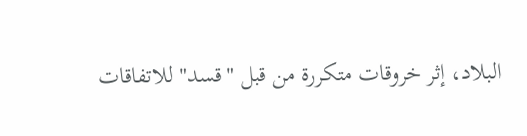البلاد، إثر خروقات متكررة من قبل "قسد" للاتفاقات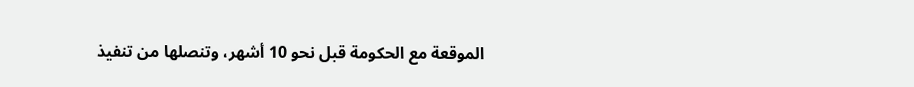الموقعة مع الحكومة قبل نحو 10 أشهر، وتنصلها من تنفيذ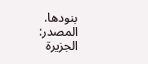بنودها.
المصدر:
الجزيرة